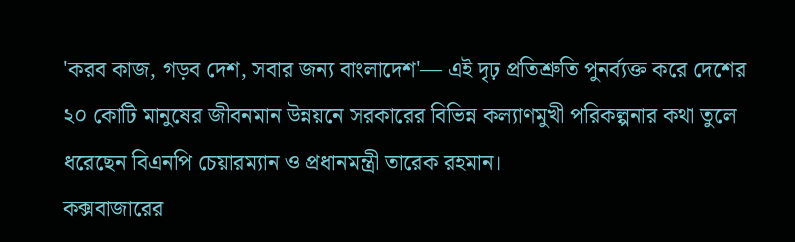'করব কাজ, গড়ব দেশ, সবার জন্য বাংলাদেশ'— এই দৃঢ় প্রতিশ্রুতি পুনর্ব্যক্ত করে দেশের ২০ কোটি মানুষের জীবনমান উন্নয়নে সরকারের বিভিন্ন কল্যাণমুখী পরিকল্পনার কথা তুলে ধরেছেন বিএনপি চেয়ারম্যান ও প্রধানমন্ত্রী তারেক রহমান।
কক্সবাজারের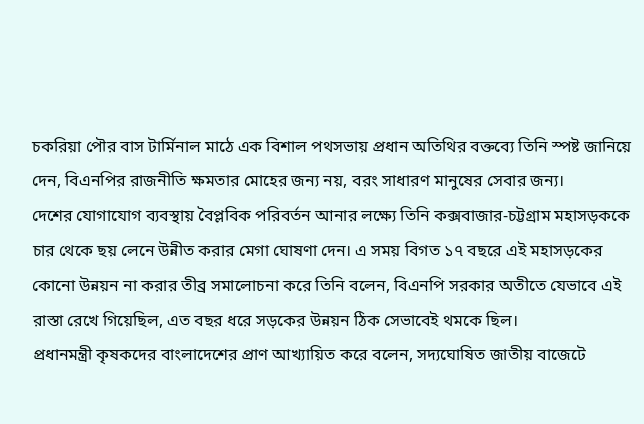চকরিয়া পৌর বাস টার্মিনাল মাঠে এক বিশাল পথসভায় প্রধান অতিথির বক্তব্যে তিনি স্পষ্ট জানিয়ে দেন, বিএনপির রাজনীতি ক্ষমতার মোহের জন্য নয়, বরং সাধারণ মানুষের সেবার জন্য।
দেশের যোগাযোগ ব্যবস্থায় বৈপ্লবিক পরিবর্তন আনার লক্ষ্যে তিনি কক্সবাজার-চট্টগ্রাম মহাসড়ককে চার থেকে ছয় লেনে উন্নীত করার মেগা ঘোষণা দেন। এ সময় বিগত ১৭ বছরে এই মহাসড়কের কোনো উন্নয়ন না করার তীব্র সমালোচনা করে তিনি বলেন, বিএনপি সরকার অতীতে যেভাবে এই রাস্তা রেখে গিয়েছিল, এত বছর ধরে সড়কের উন্নয়ন ঠিক সেভাবেই থমকে ছিল।
প্রধানমন্ত্রী কৃষকদের বাংলাদেশের প্রাণ আখ্যায়িত করে বলেন, সদ্যঘোষিত জাতীয় বাজেটে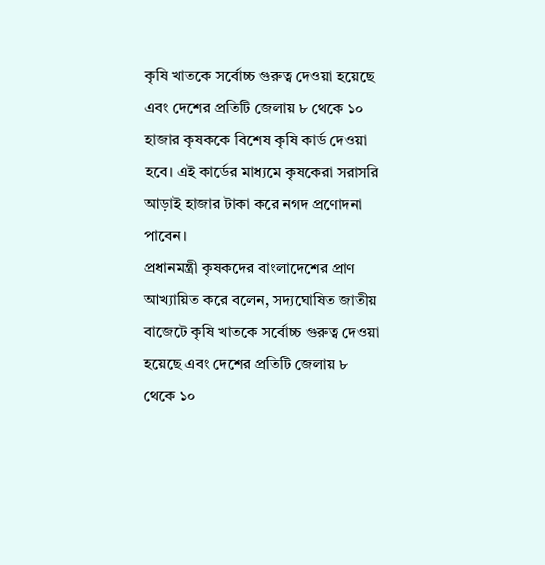কৃষি খাতকে সর্বোচ্চ গুরুত্ব দেওয়া হয়েছে এবং দেশের প্রতিটি জেলায় ৮ থেকে ১০ হাজার কৃষককে বিশেষ কৃষি কার্ড দেওয়া হবে। এই কার্ডের মাধ্যমে কৃষকেরা সরাসরি আড়াই হাজার টাকা করে নগদ প্রণোদনা পাবেন।
প্রধানমন্ত্রী কৃষকদের বাংলাদেশের প্রাণ আখ্যায়িত করে বলেন, সদ্যঘোষিত জাতীয় বাজেটে কৃষি খাতকে সর্বোচ্চ গুরুত্ব দেওয়া হয়েছে এবং দেশের প্রতিটি জেলায় ৮ থেকে ১০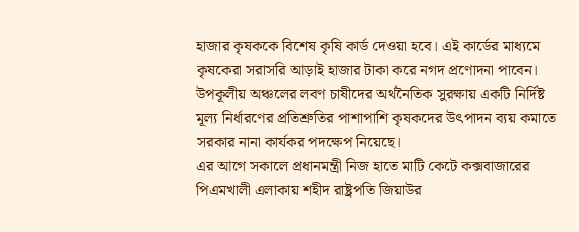হাজার কৃষককে বিশেষ কৃষি কার্ড দেওয়া হবে। এই কার্ডের মাধ্যমে কৃষকেরা সরাসরি আড়াই হাজার টাকা করে নগদ প্রণোদনা পাবেন।
উপকূলীয় অঞ্চলের লবণ চাষীদের অর্থনৈতিক সুরক্ষায় একটি নির্দিষ্ট মূল্য নির্ধারণের প্রতিশ্রুতির পাশাপাশি কৃষকদের উৎপাদন ব্যয় কমাতে সরকার নানা কার্যকর পদক্ষেপ নিয়েছে।
এর আগে সকালে প্রধানমন্ত্রী নিজ হাতে মাটি কেটে কক্সবাজারের পিএমখালী এলাকায় শহীদ রাষ্ট্রপতি জিয়াউর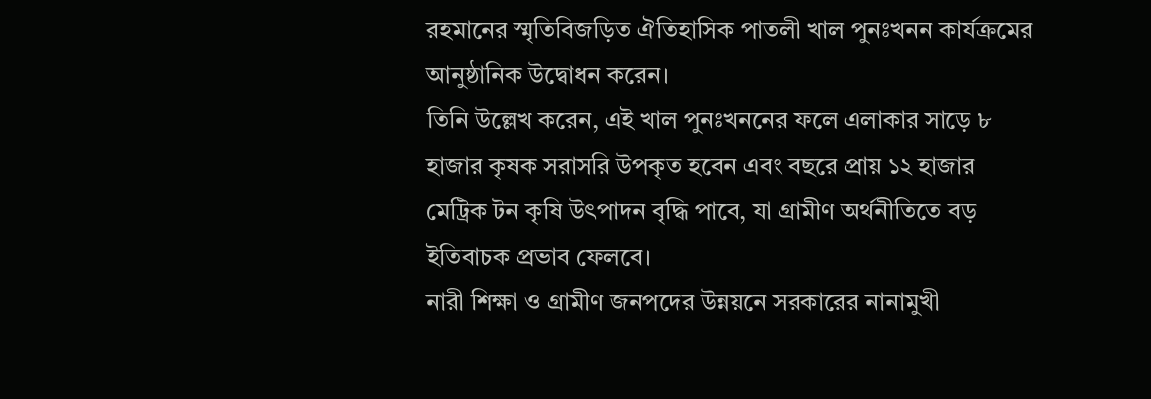রহমানের স্মৃতিবিজড়িত ঐতিহাসিক পাতলী খাল পুনঃখনন কার্যক্রমের আনুষ্ঠানিক উদ্বোধন করেন।
তিনি উল্লেখ করেন, এই খাল পুনঃখননের ফলে এলাকার সাড়ে ৮ হাজার কৃষক সরাসরি উপকৃত হবেন এবং বছরে প্রায় ১২ হাজার মেট্রিক টন কৃষি উৎপাদন বৃদ্ধি পাবে, যা গ্রামীণ অর্থনীতিতে বড় ইতিবাচক প্রভাব ফেলবে।
নারী শিক্ষা ও গ্রামীণ জনপদের উন্নয়নে সরকারের নানামুখী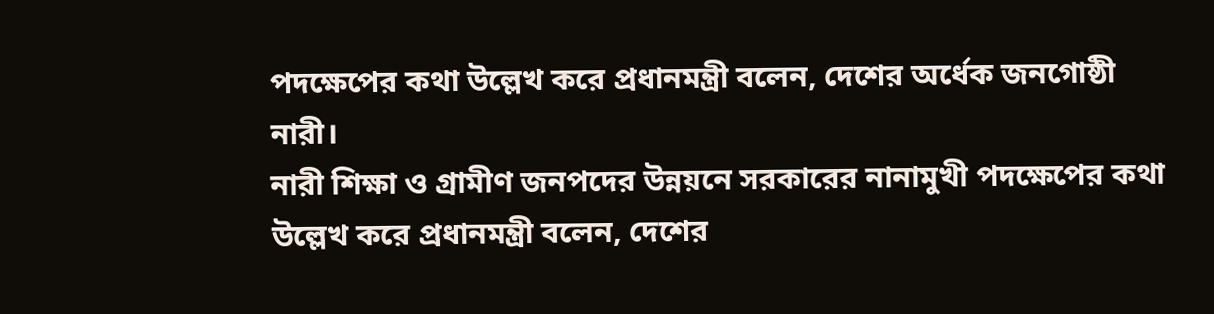পদক্ষেপের কথা উল্লেখ করে প্রধানমন্ত্রী বলেন, দেশের অর্ধেক জনগোষ্ঠী নারী।
নারী শিক্ষা ও গ্রামীণ জনপদের উন্নয়নে সরকারের নানামুখী পদক্ষেপের কথা উল্লেখ করে প্রধানমন্ত্রী বলেন, দেশের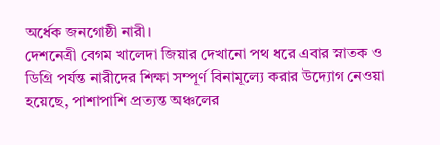অর্ধেক জনগোষ্ঠী নারী।
দেশনেত্রী বেগম খালেদা জিয়ার দেখানো পথ ধরে এবার স্নাতক ও ডিগ্রি পর্যন্ত নারীদের শিক্ষা সম্পূর্ণ বিনামূল্যে করার উদ্যোগ নেওয়া হয়েছে, পাশাপাশি প্রত্যন্ত অঞ্চলের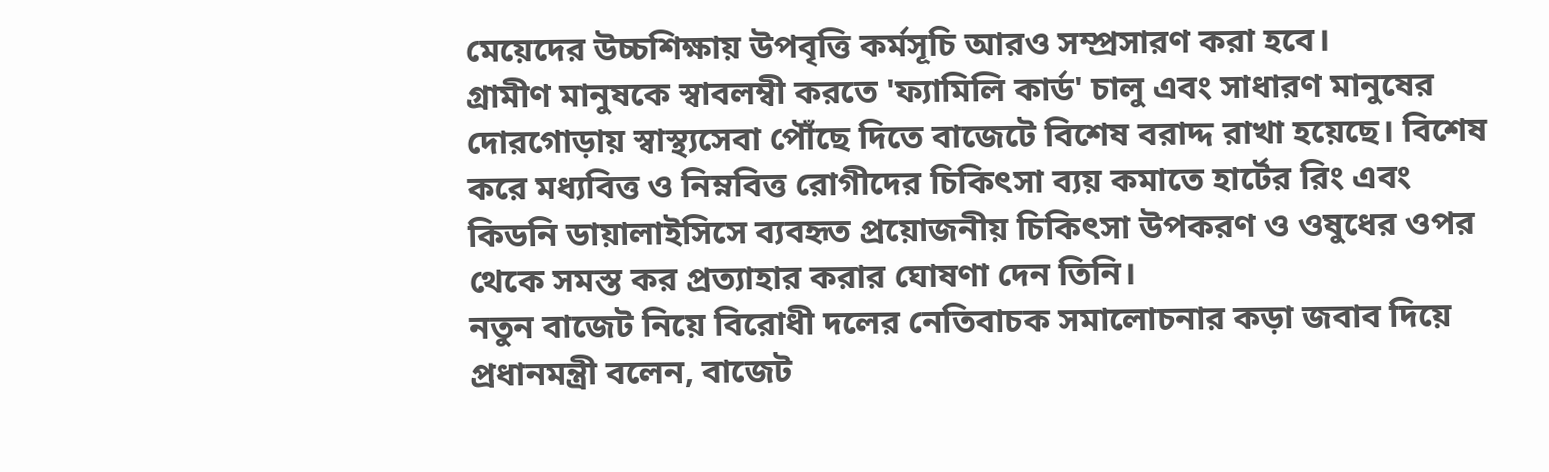মেয়েদের উচ্চশিক্ষায় উপবৃত্তি কর্মসূচি আরও সম্প্রসারণ করা হবে।
গ্রামীণ মানুষকে স্বাবলম্বী করতে 'ফ্যামিলি কার্ড' চালু এবং সাধারণ মানুষের দোরগোড়ায় স্বাস্থ্যসেবা পৌঁছে দিতে বাজেটে বিশেষ বরাদ্দ রাখা হয়েছে। বিশেষ করে মধ্যবিত্ত ও নিম্নবিত্ত রোগীদের চিকিৎসা ব্যয় কমাতে হার্টের রিং এবং কিডনি ডায়ালাইসিসে ব্যবহৃত প্রয়োজনীয় চিকিৎসা উপকরণ ও ওষুধের ওপর থেকে সমস্ত কর প্রত্যাহার করার ঘোষণা দেন তিনি।
নতুন বাজেট নিয়ে বিরোধী দলের নেতিবাচক সমালোচনার কড়া জবাব দিয়ে প্রধানমন্ত্রী বলেন, বাজেট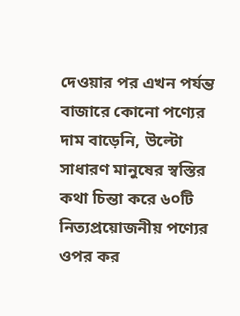দেওয়ার পর এখন পর্যন্ত বাজারে কোনো পণ্যের দাম বাড়েনি, উল্টো সাধারণ মানুষের স্বস্তির কথা চিন্তা করে ৬০টি নিত্যপ্রয়োজনীয় পণ্যের ওপর কর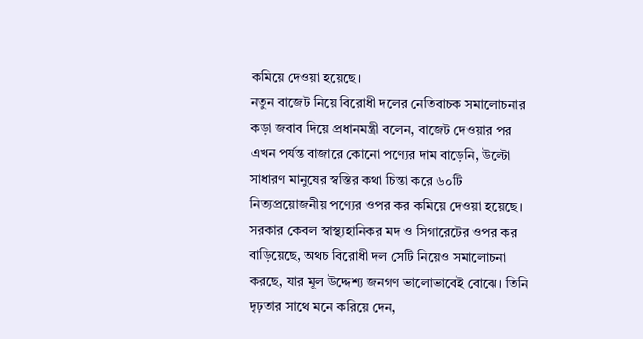কমিয়ে দেওয়া হয়েছে।
নতুন বাজেট নিয়ে বিরোধী দলের নেতিবাচক সমালোচনার কড়া জবাব দিয়ে প্রধানমন্ত্রী বলেন, বাজেট দেওয়ার পর এখন পর্যন্ত বাজারে কোনো পণ্যের দাম বাড়েনি, উল্টো সাধারণ মানুষের স্বস্তির কথা চিন্তা করে ৬০টি নিত্যপ্রয়োজনীয় পণ্যের ওপর কর কমিয়ে দেওয়া হয়েছে।
সরকার কেবল স্বাস্থ্যহানিকর মদ ও সিগারেটের ওপর কর বাড়িয়েছে, অথচ বিরোধী দল সেটি নিয়েও সমালোচনা করছে, যার মূল উদ্দেশ্য জনগণ ভালোভাবেই বোঝে। তিনি দৃঢ়তার সাথে মনে করিয়ে দেন,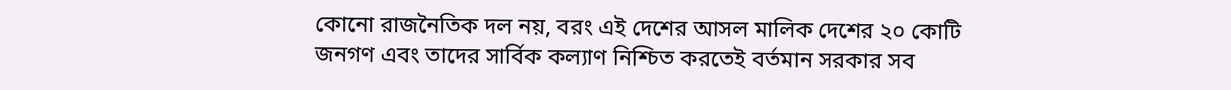কোনো রাজনৈতিক দল নয়, বরং এই দেশের আসল মালিক দেশের ২০ কোটি জনগণ এবং তাদের সার্বিক কল্যাণ নিশ্চিত করতেই বর্তমান সরকার সব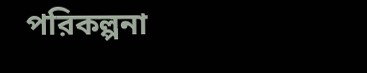পরিকল্পনা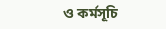ও কর্মসূচি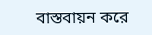বাস্তবায়ন করে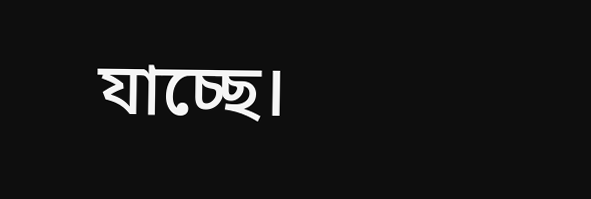যাচ্ছে।